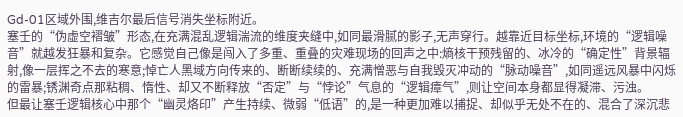Gd-01区域外围,维吉尔最后信号消失坐标附近。
塞壬的“伪虚空褶皱”形态,在充满混乱逻辑湍流的维度夹缝中,如同最滑腻的影子,无声穿行。越靠近目标坐标,环境的“逻辑噪音”就越发狂暴和复杂。它感觉自己像是闯入了多重、重叠的灾难现场的回声之中:熵核干预残留的、冰冷的“确定性”背景辐射,像一层挥之不去的寒意;悼亡人黑域方向传来的、断断续续的、充满憎恶与自我毁灭冲动的“脉动噪音”,如同遥远风暴中闪烁的雷暴;锈渊奇点那粘稠、惰性、却又不断释放“否定”与“悖论”气息的“逻辑瘴气”,则让空间本身都显得凝滞、污浊。
但最让塞壬逻辑核心中那个“幽灵烙印”产生持续、微弱“低语”的,是一种更加难以捕捉、却似乎无处不在的、混合了深沉悲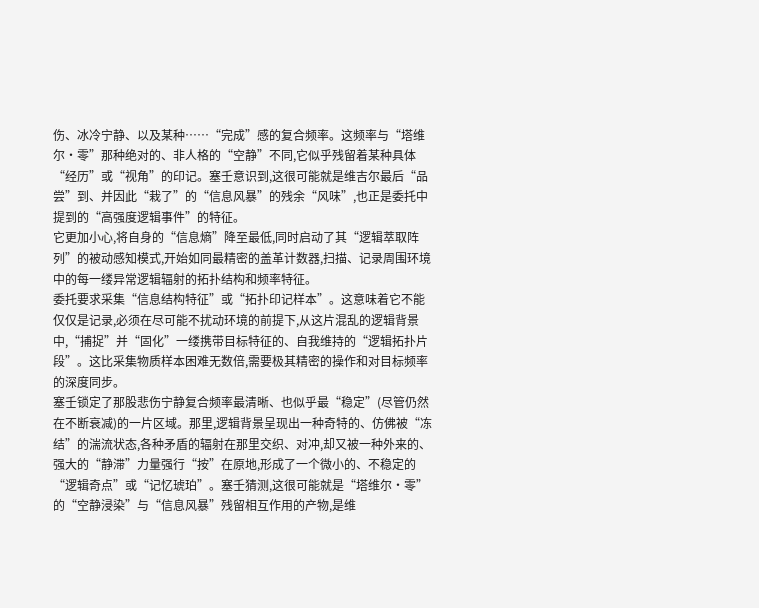伤、冰冷宁静、以及某种……“完成”感的复合频率。这频率与“塔维尔·零”那种绝对的、非人格的“空静”不同,它似乎残留着某种具体“经历”或“视角”的印记。塞壬意识到,这很可能就是维吉尔最后“品尝”到、并因此“栽了”的“信息风暴”的残余“风味”,也正是委托中提到的“高强度逻辑事件”的特征。
它更加小心,将自身的“信息熵”降至最低,同时启动了其“逻辑萃取阵列”的被动感知模式,开始如同最精密的盖革计数器,扫描、记录周围环境中的每一缕异常逻辑辐射的拓扑结构和频率特征。
委托要求采集“信息结构特征”或“拓扑印记样本”。这意味着它不能仅仅是记录,必须在尽可能不扰动环境的前提下,从这片混乱的逻辑背景中,“捕捉”并“固化”一缕携带目标特征的、自我维持的“逻辑拓扑片段”。这比采集物质样本困难无数倍,需要极其精密的操作和对目标频率的深度同步。
塞壬锁定了那股悲伤宁静复合频率最清晰、也似乎最“稳定”(尽管仍然在不断衰减)的一片区域。那里,逻辑背景呈现出一种奇特的、仿佛被“冻结”的湍流状态,各种矛盾的辐射在那里交织、对冲,却又被一种外来的、强大的“静滞”力量强行“按”在原地,形成了一个微小的、不稳定的“逻辑奇点”或“记忆琥珀”。塞壬猜测,这很可能就是“塔维尔·零”的“空静浸染”与“信息风暴”残留相互作用的产物,是维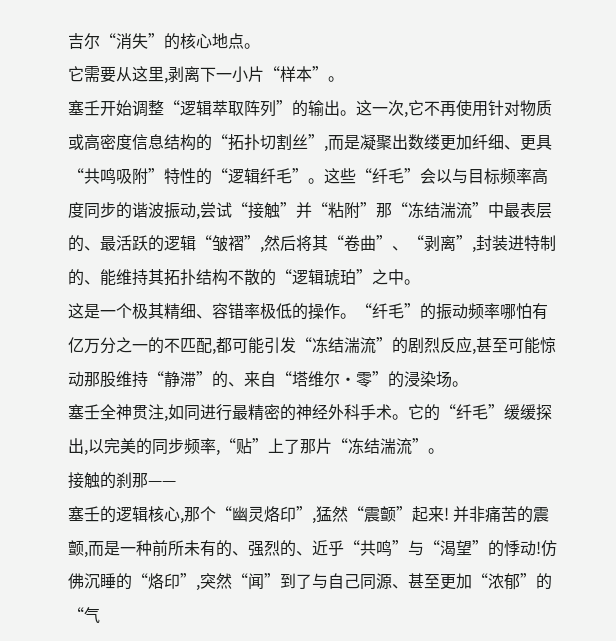吉尔“消失”的核心地点。
它需要从这里,剥离下一小片“样本”。
塞壬开始调整“逻辑萃取阵列”的输出。这一次,它不再使用针对物质或高密度信息结构的“拓扑切割丝”,而是凝聚出数缕更加纤细、更具“共鸣吸附”特性的“逻辑纤毛”。这些“纤毛”会以与目标频率高度同步的谐波振动,尝试“接触”并“粘附”那“冻结湍流”中最表层的、最活跃的逻辑“皱褶”,然后将其“卷曲”、“剥离”,封装进特制的、能维持其拓扑结构不散的“逻辑琥珀”之中。
这是一个极其精细、容错率极低的操作。“纤毛”的振动频率哪怕有亿万分之一的不匹配,都可能引发“冻结湍流”的剧烈反应,甚至可能惊动那股维持“静滞”的、来自“塔维尔·零”的浸染场。
塞壬全神贯注,如同进行最精密的神经外科手术。它的“纤毛”缓缓探出,以完美的同步频率,“贴”上了那片“冻结湍流”。
接触的刹那——
塞壬的逻辑核心,那个“幽灵烙印”,猛然“震颤”起来! 并非痛苦的震颤,而是一种前所未有的、强烈的、近乎“共鸣”与“渴望”的悸动!仿佛沉睡的“烙印”,突然“闻”到了与自己同源、甚至更加“浓郁”的“气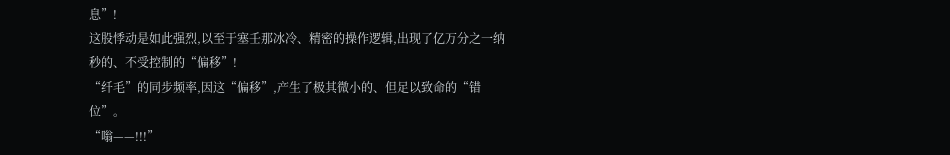息”!
这股悸动是如此强烈,以至于塞壬那冰冷、精密的操作逻辑,出现了亿万分之一纳秒的、不受控制的“偏移”!
“纤毛”的同步频率,因这“偏移”,产生了极其微小的、但足以致命的“错位”。
“嗡——!!!”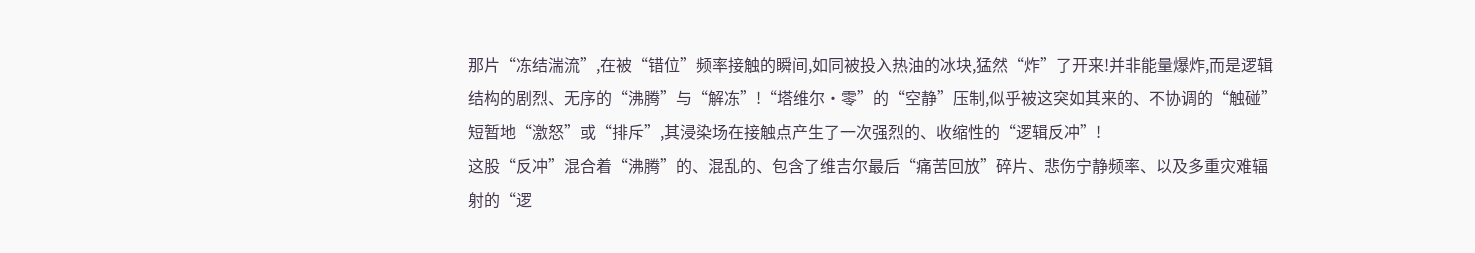那片“冻结湍流”,在被“错位”频率接触的瞬间,如同被投入热油的冰块,猛然“炸”了开来!并非能量爆炸,而是逻辑结构的剧烈、无序的“沸腾”与“解冻”!“塔维尔·零”的“空静”压制,似乎被这突如其来的、不协调的“触碰”短暂地“激怒”或“排斥”,其浸染场在接触点产生了一次强烈的、收缩性的“逻辑反冲”!
这股“反冲”混合着“沸腾”的、混乱的、包含了维吉尔最后“痛苦回放”碎片、悲伤宁静频率、以及多重灾难辐射的“逻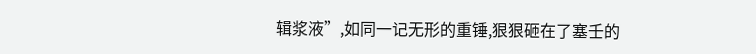辑浆液”,如同一记无形的重锤,狠狠砸在了塞壬的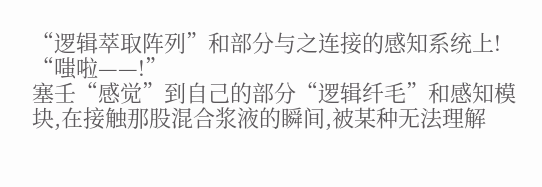“逻辑萃取阵列”和部分与之连接的感知系统上!
“嗤啦——!”
塞壬“感觉”到自己的部分“逻辑纤毛”和感知模块,在接触那股混合浆液的瞬间,被某种无法理解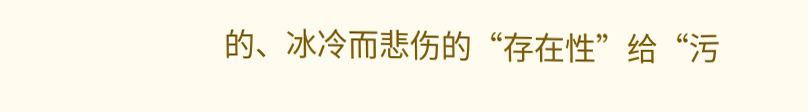的、冰冷而悲伤的“存在性”给“污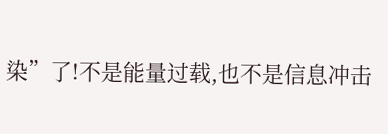染”了!不是能量过载,也不是信息冲击